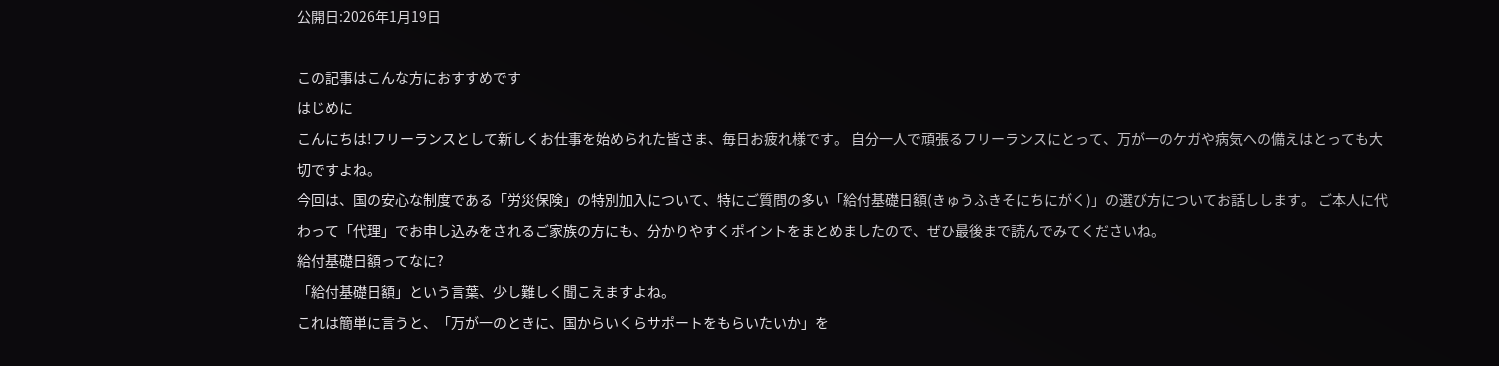公開日:2026年1月19日

この記事はこんな方におすすめです
はじめに
こんにちは!フリーランスとして新しくお仕事を始められた皆さま、毎日お疲れ様です。 自分一人で頑張るフリーランスにとって、万が一のケガや病気への備えはとっても大切ですよね。
今回は、国の安心な制度である「労災保険」の特別加入について、特にご質問の多い「給付基礎日額(きゅうふきそにちにがく)」の選び方についてお話しします。 ご本人に代わって「代理」でお申し込みをされるご家族の方にも、分かりやすくポイントをまとめましたので、ぜひ最後まで読んでみてくださいね。
給付基礎日額ってなに?
「給付基礎日額」という言葉、少し難しく聞こえますよね。
これは簡単に言うと、「万が一のときに、国からいくらサポートをもらいたいか」を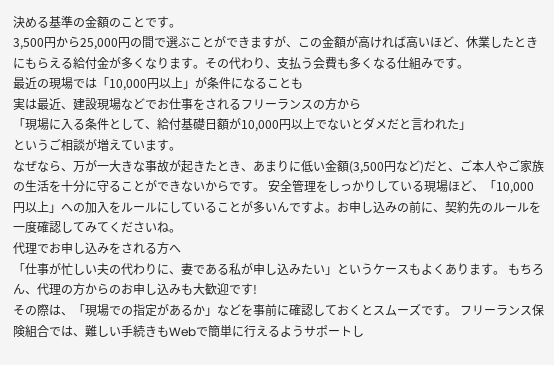決める基準の金額のことです。
3,500円から25,000円の間で選ぶことができますが、この金額が高ければ高いほど、休業したときにもらえる給付金が多くなります。その代わり、支払う会費も多くなる仕組みです。
最近の現場では「10,000円以上」が条件になることも
実は最近、建設現場などでお仕事をされるフリーランスの方から
「現場に入る条件として、給付基礎日額が10,000円以上でないとダメだと言われた」
というご相談が増えています。
なぜなら、万が一大きな事故が起きたとき、あまりに低い金額(3,500円など)だと、ご本人やご家族の生活を十分に守ることができないからです。 安全管理をしっかりしている現場ほど、「10,000円以上」への加入をルールにしていることが多いんですよ。お申し込みの前に、契約先のルールを一度確認してみてくださいね。
代理でお申し込みをされる方へ
「仕事が忙しい夫の代わりに、妻である私が申し込みたい」というケースもよくあります。 もちろん、代理の方からのお申し込みも大歓迎です!
その際は、「現場での指定があるか」などを事前に確認しておくとスムーズです。 フリーランス保険組合では、難しい手続きもWebで簡単に行えるようサポートし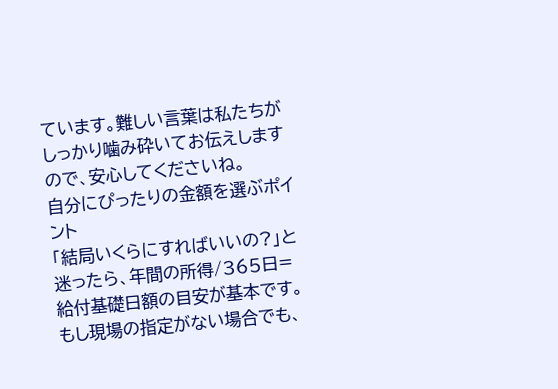ています。難しい言葉は私たちがしっかり噛み砕いてお伝えしますので、安心してくださいね。
自分にぴったりの金額を選ぶポイント
「結局いくらにすればいいの?」と迷ったら、年間の所得/365日=給付基礎日額の目安が基本です。
もし現場の指定がない場合でも、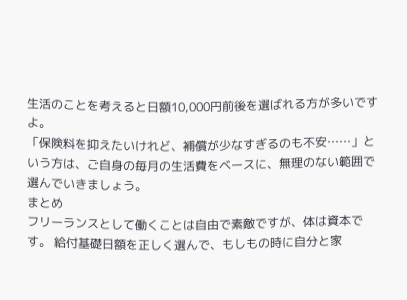生活のことを考えると日額10,000円前後を選ばれる方が多いですよ。
「保険料を抑えたいけれど、補償が少なすぎるのも不安……」という方は、ご自身の毎月の生活費をベースに、無理のない範囲で選んでいきましょう。
まとめ
フリーランスとして働くことは自由で素敵ですが、体は資本です。 給付基礎日額を正しく選んで、もしもの時に自分と家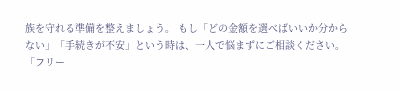族を守れる準備を整えましょう。 もし「どの金額を選べばいいか分からない」「手続きが不安」という時は、一人で悩まずにご相談ください。
「フリー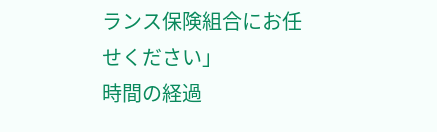ランス保険組合にお任せください」
時間の経過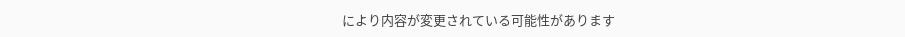により内容が変更されている可能性があります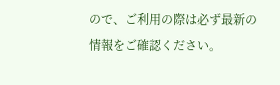ので、ご利用の際は必ず最新の情報をご確認ください。